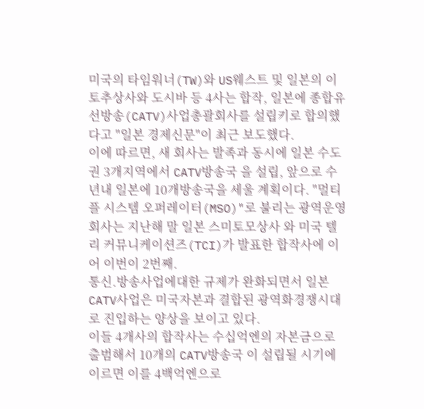미국의 타임워너(TW)와 US웨스트 및 일본의 이토추상사와 도시바 등 4사는 합작, 일본에 종합유선방송(CATV)사업총괄회사를 설립키로 합의했다고 "일본 경제신문"이 최근 보도했다.
이에 따르면, 새 회사는 발족과 동시에 일본 수도권 3개지역에서 CATV방송국 을 설립, 앞으로 수년내 일본에 10개방송국을 세울 계획이다. "멀티플 시스템 오퍼레이터(MSO)"로 불리는 광역운영회사는 지난해 말 일본 스미토모상사 와 미국 텔리 커뮤니케이션즈(TCI)가 발표한 합작사에 이어 이번이 2번째.
통신.방송사업에대한 규제가 완화되면서 일본CATV사업은 미국자본과 결합된 광역화경쟁시대로 진입하는 양상을 보이고 있다.
이들 4개사의 합작사는 수십억엔의 자본금으로 출범해서 10개의 CATV방송국 이 설립될 시기에 이르면 이를 4백억엔으로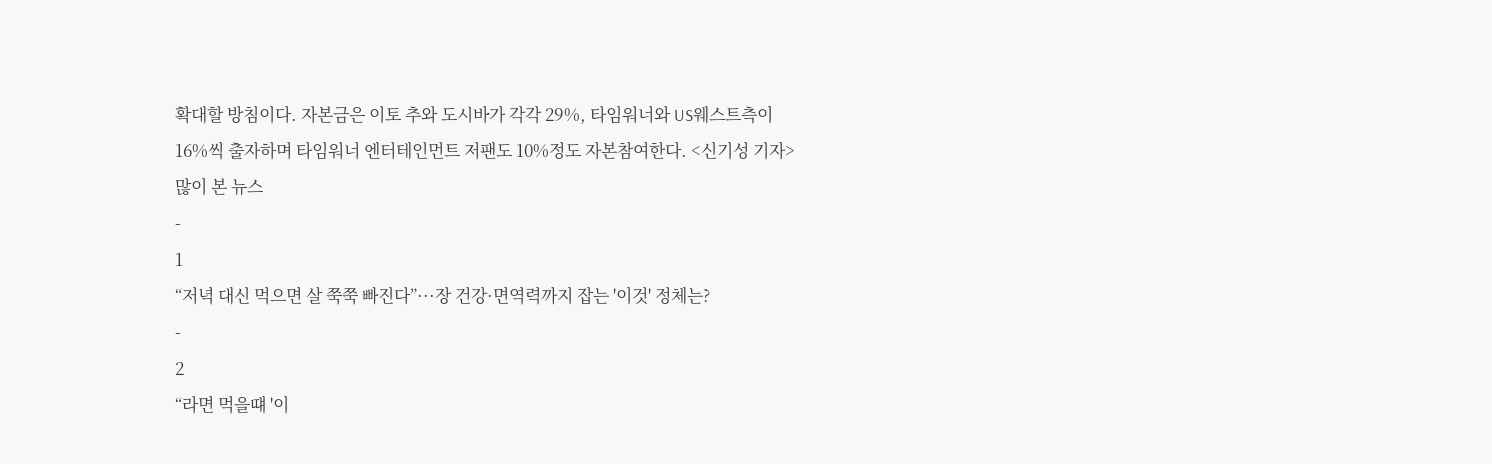확대할 방침이다. 자본금은 이토 추와 도시바가 각각 29%, 타임워너와 US웨스트측이 16%씩 출자하며 타임워너 엔터테인먼트 저팬도 10%정도 자본참여한다. <신기성 기자>
많이 본 뉴스
-
1
“저녁 대신 먹으면 살 쭉쭉 빠진다”···장 건강·면역력까지 잡는 '이것' 정체는?
-
2
“라면 먹을떄 '이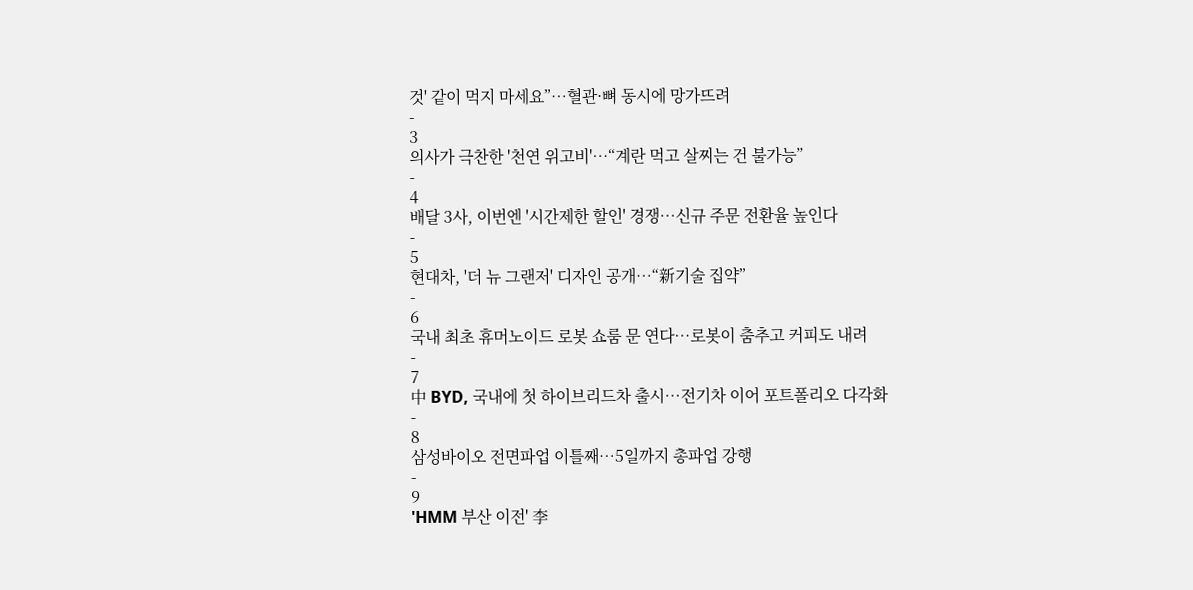것' 같이 먹지 마세요”…혈관·뼈 동시에 망가뜨려
-
3
의사가 극찬한 '천연 위고비'…“계란 먹고 살찌는 건 불가능”
-
4
배달 3사, 이번엔 '시간제한 할인' 경쟁…신규 주문 전환율 높인다
-
5
현대차, '더 뉴 그랜저' 디자인 공개…“新기술 집약”
-
6
국내 최초 휴머노이드 로봇 쇼룸 문 연다…로봇이 춤추고 커피도 내려
-
7
中 BYD, 국내에 첫 하이브리드차 출시…전기차 이어 포트폴리오 다각화
-
8
삼성바이오 전면파업 이틀째…5일까지 총파업 강행
-
9
'HMM 부산 이전' 李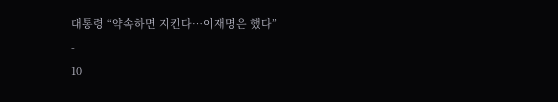대통령 “약속하면 지킨다…이재명은 했다”
-
10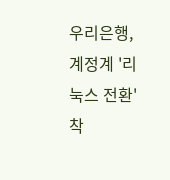우리은행, 계정계 '리눅스 전환' 착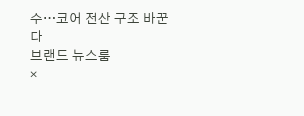수…코어 전산 구조 바꾼다
브랜드 뉴스룸
×